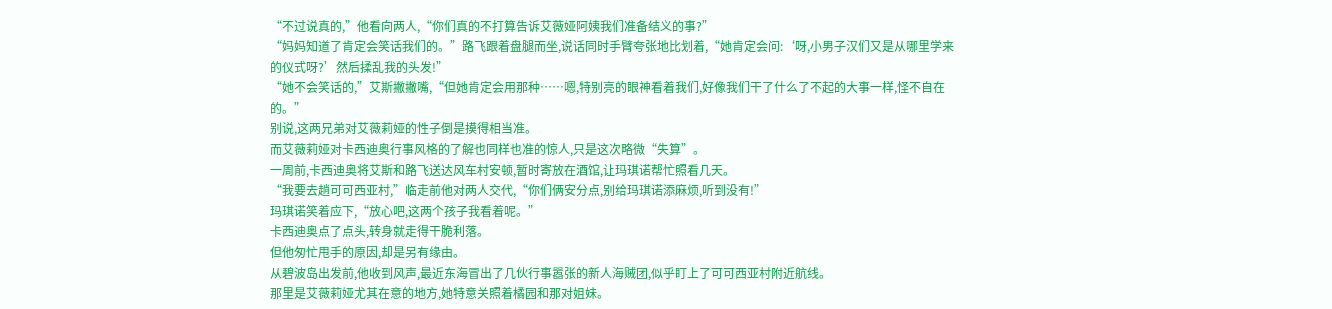“不过说真的,”他看向两人,“你们真的不打算告诉艾薇娅阿姨我们准备结义的事?”
“妈妈知道了肯定会笑话我们的。”路飞跟着盘腿而坐,说话同时手臂夸张地比划着,“她肯定会问:‘呀,小男子汉们又是从哪里学来的仪式呀?’然后揉乱我的头发!”
“她不会笑话的,”艾斯撇撇嘴,“但她肯定会用那种……嗯,特别亮的眼神看着我们,好像我们干了什么了不起的大事一样,怪不自在的。”
别说,这两兄弟对艾薇莉娅的性子倒是摸得相当准。
而艾薇莉娅对卡西迪奥行事风格的了解也同样也准的惊人,只是这次略微“失算”。
一周前,卡西迪奥将艾斯和路飞送达风车村安顿,暂时寄放在酒馆,让玛琪诺帮忙照看几天。
“我要去趟可可西亚村,”临走前他对两人交代,“你们俩安分点,别给玛琪诺添麻烦,听到没有!”
玛琪诺笑着应下,“放心吧,这两个孩子我看着呢。”
卡西迪奥点了点头,转身就走得干脆利落。
但他匆忙甩手的原因,却是另有缘由。
从碧波岛出发前,他收到风声,最近东海冒出了几伙行事嚣张的新人海贼团,似乎盯上了可可西亚村附近航线。
那里是艾薇莉娅尤其在意的地方,她特意关照着橘园和那对姐妹。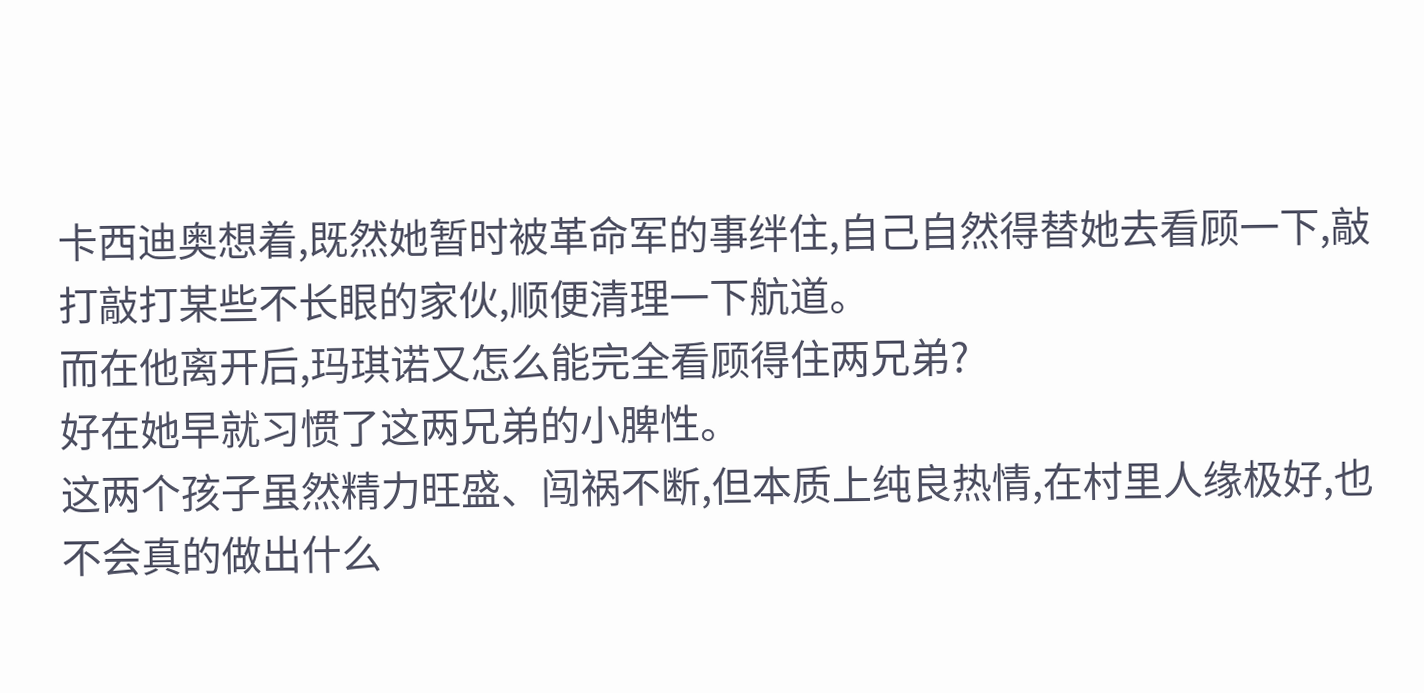卡西迪奥想着,既然她暂时被革命军的事绊住,自己自然得替她去看顾一下,敲打敲打某些不长眼的家伙,顺便清理一下航道。
而在他离开后,玛琪诺又怎么能完全看顾得住两兄弟?
好在她早就习惯了这两兄弟的小脾性。
这两个孩子虽然精力旺盛、闯祸不断,但本质上纯良热情,在村里人缘极好,也不会真的做出什么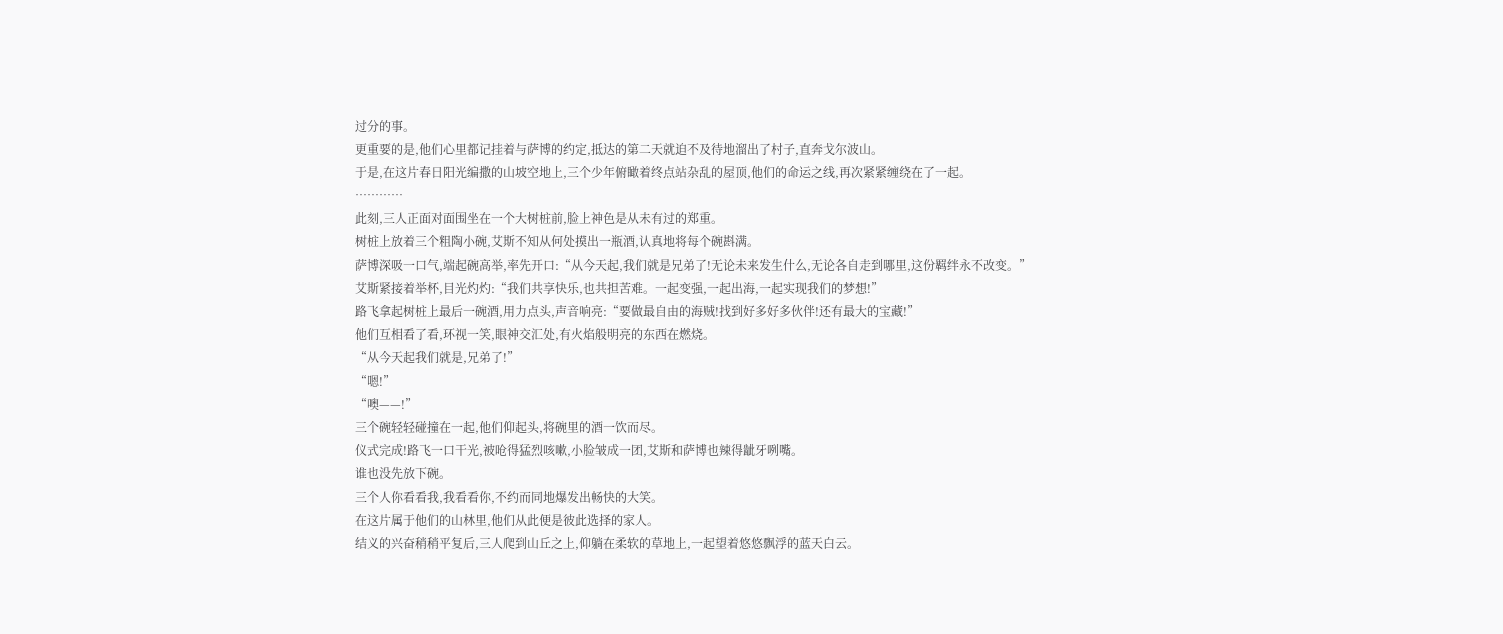过分的事。
更重要的是,他们心里都记挂着与萨博的约定,抵达的第二天就迫不及待地溜出了村子,直奔戈尔波山。
于是,在这片春日阳光编撒的山坡空地上,三个少年俯瞰着终点站杂乱的屋顶,他们的命运之线,再次紧紧缠绕在了一起。
…………
此刻,三人正面对面围坐在一个大树桩前,脸上神色是从未有过的郑重。
树桩上放着三个粗陶小碗,艾斯不知从何处摸出一瓶酒,认真地将每个碗斟满。
萨博深吸一口气,端起碗高举,率先开口:“从今天起,我们就是兄弟了!无论未来发生什么,无论各自走到哪里,这份羁绊永不改变。”
艾斯紧接着举杯,目光灼灼:“我们共享快乐,也共担苦难。一起变强,一起出海,一起实现我们的梦想!”
路飞拿起树桩上最后一碗酒,用力点头,声音响亮:“要做最自由的海贼!找到好多好多伙伴!还有最大的宝藏!”
他们互相看了看,环视一笑,眼神交汇处,有火焰般明亮的东西在燃烧。
“从今天起我们就是,兄弟了!”
“嗯!”
“噢——!”
三个碗轻轻碰撞在一起,他们仰起头,将碗里的酒一饮而尽。
仪式完成!路飞一口干光,被呛得猛烈咳嗽,小脸皱成一团,艾斯和萨博也辣得龇牙咧嘴。
谁也没先放下碗。
三个人你看看我,我看看你,不约而同地爆发出畅快的大笑。
在这片属于他们的山林里,他们从此便是彼此选择的家人。
结义的兴奋稍稍平复后,三人爬到山丘之上,仰躺在柔软的草地上,一起望着悠悠飘浮的蓝天白云。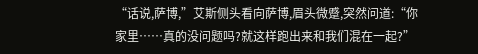“话说,萨博,”艾斯侧头看向萨博,眉头微蹙,突然问道:“你家里……真的没问题吗?就这样跑出来和我们混在一起?”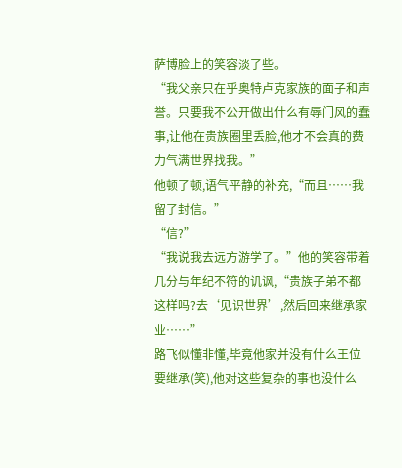萨博脸上的笑容淡了些。
“我父亲只在乎奥特卢克家族的面子和声誉。只要我不公开做出什么有辱门风的蠢事,让他在贵族圈里丢脸,他才不会真的费力气满世界找我。”
他顿了顿,语气平静的补充,“而且……我留了封信。”
“信?”
“我说我去远方游学了。”他的笑容带着几分与年纪不符的讥讽,“贵族子弟不都这样吗?去‘见识世界’,然后回来继承家业……”
路飞似懂非懂,毕竟他家并没有什么王位要继承(笑),他对这些复杂的事也没什么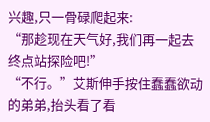兴趣,只一骨碌爬起来:
“那趁现在天气好,我们再一起去终点站探险吧!”
“不行。”艾斯伸手按住蠢蠢欲动的弟弟,抬头看了看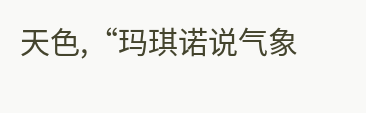天色,“玛琪诺说气象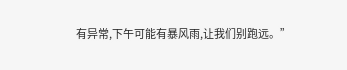有异常,下午可能有暴风雨,让我们别跑远。”